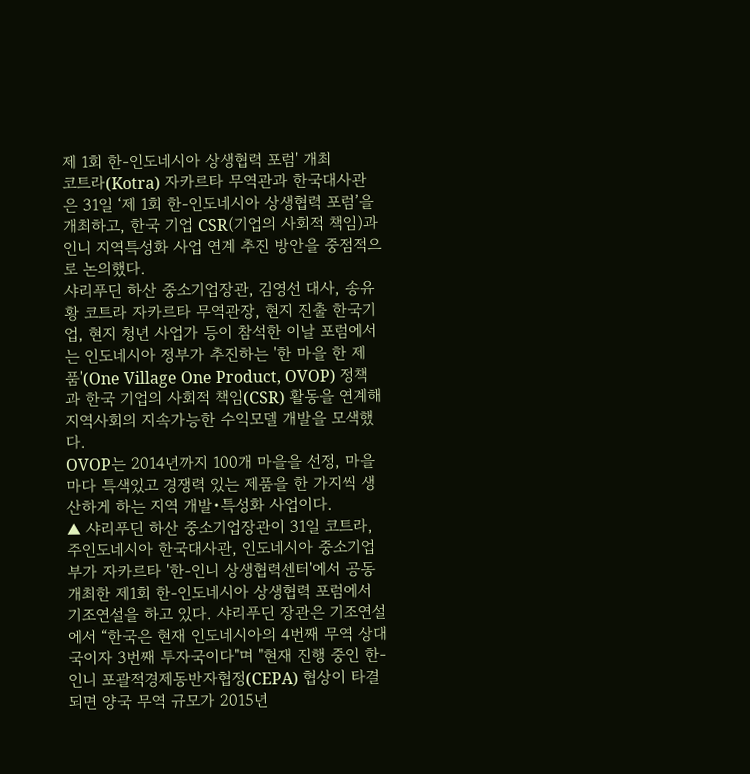제 1회 한-인도네시아 상생협력 포럼' 개최
코트라(Kotra) 자카르타 무역관과 한국대사관은 31일 ‘제 1회 한-인도네시아 상생협력 포럼’을 개최하고, 한국 기업 CSR(기업의 사회적 책임)과 인니 지역특성화 사업 연계 추진 방안을 중점적으로 논의했다.
샤리푸딘 하산 중소기업장관, 김영선 대사, 송유황 코트라 자카르타 무역관장, 현지 진출 한국기업, 현지 청년 사업가 등이 참석한 이날 포럼에서는 인도네시아 정부가 추진하는 '한 마을 한 제품'(One Village One Product, OVOP) 정책과 한국 기업의 사회적 책임(CSR) 활동을 연계해 지역사회의 지속가능한 수익모델 개발을 모색했다.
OVOP는 2014년까지 100개 마을을 선정, 마을마다 특색있고 경쟁력 있는 제품을 한 가지씩 생산하게 하는 지역 개발•특성화 사업이다.
▲ 샤리푸딘 하산 중소기업장관이 31일 코트라, 주인도네시아 한국대사관, 인도네시아 중소기업부가 자카르타 '한-인니 상생협력센터'에서 공동 개최한 제1회 한-인도네시아 상생협력 포럼에서 기조연설을 하고 있다. 샤리푸딘 장관은 기조연설에서 “한국은 현재 인도네시아의 4번째 무역 상대국이자 3번째 투자국이다"며 "현재 진행 중인 한-인니 포괄적경제동반자협정(CEPA) 협상이 타결되면 양국 무역 규모가 2015년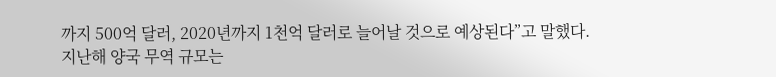까지 500억 달러, 2020년까지 1천억 달러로 늘어날 것으로 예상된다”고 말했다.
지난해 양국 무역 규모는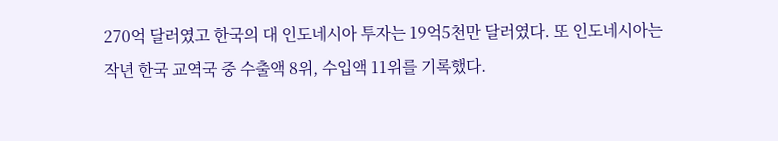270억 달러였고 한국의 대 인도네시아 투자는 19억5천만 달러였다. 또 인도네시아는 작년 한국 교역국 중 수출액 8위, 수입액 11위를 기록했다.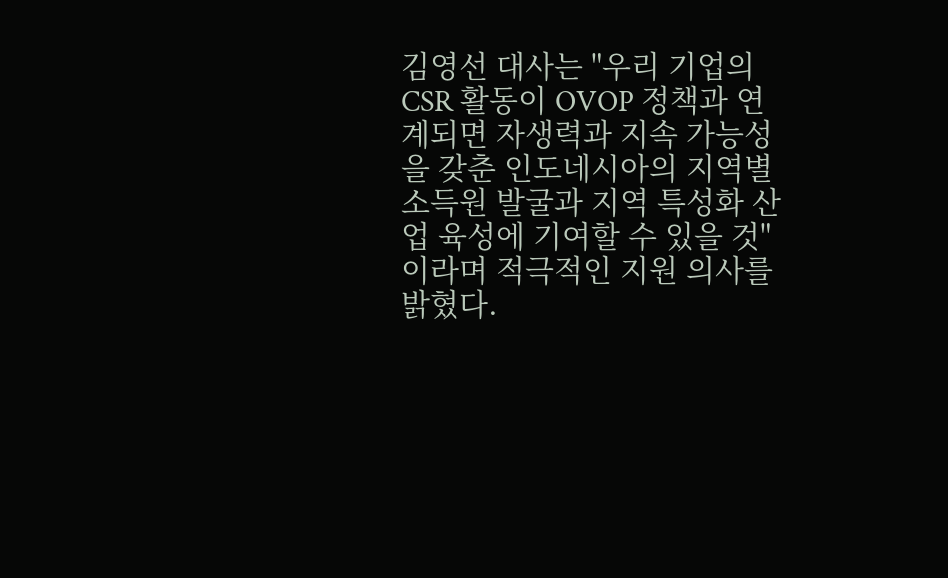김영선 대사는 "우리 기업의 CSR 활동이 OVOP 정책과 연계되면 자생력과 지속 가능성을 갖춘 인도네시아의 지역별 소득원 발굴과 지역 특성화 산업 육성에 기여할 수 있을 것"이라며 적극적인 지원 의사를 밝혔다.